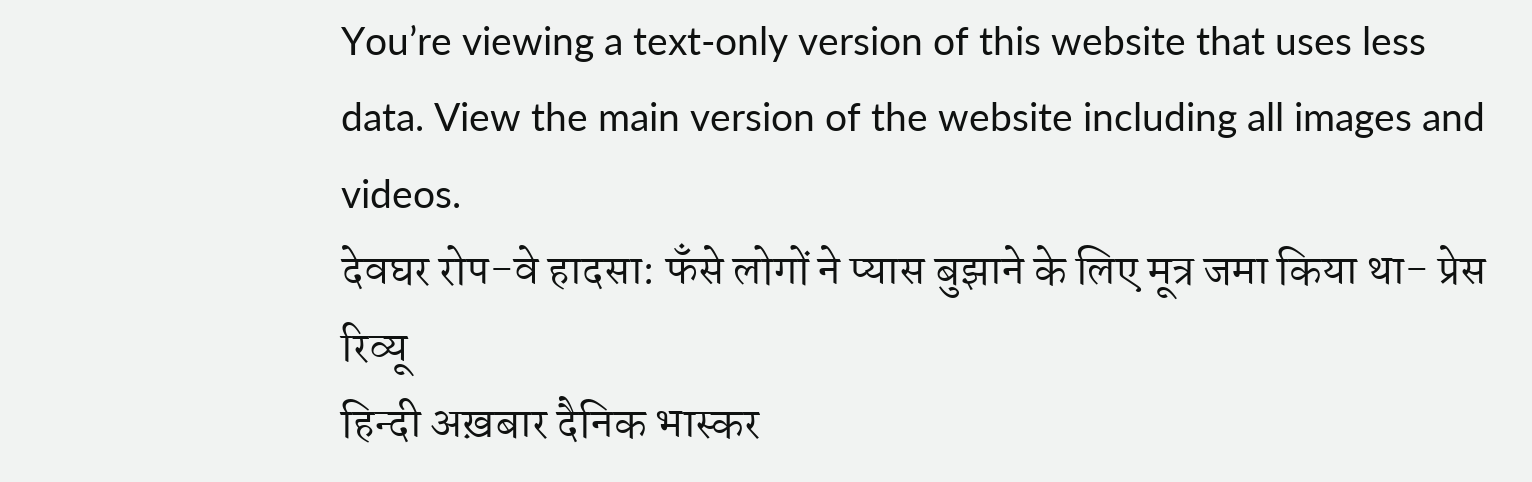You’re viewing a text-only version of this website that uses less data. View the main version of the website including all images and videos.
देवघर रोप-वे हादसा: फँसे लोगों ने प्यास बुझाने के लिए मूत्र जमा किया था- प्रेस रिव्यू
हिन्दी अख़बार दैनिक भास्कर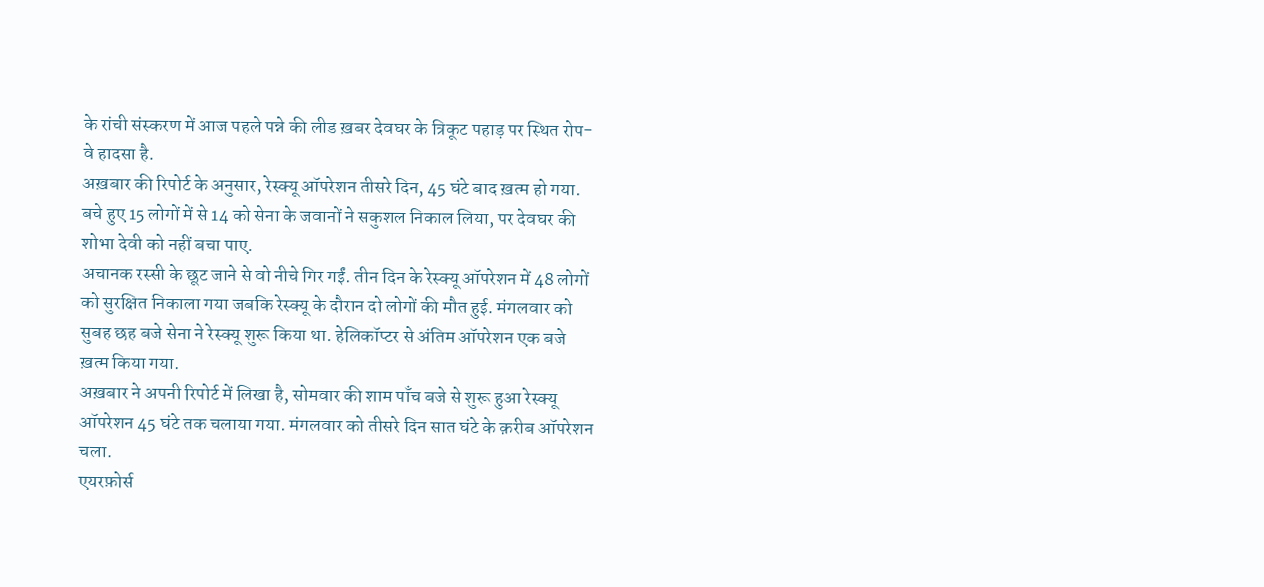के रांची संस्करण में आज पहले पन्ने की लीड ख़बर देवघर के त्रिकूट पहाड़ पर स्थित रोप-वे हादसा है.
अख़बार की रिपोर्ट के अनुसार, रेस्क्यू ऑपरेशन तीसरे दिन, 45 घंटे बाद ख़त्म हो गया.
बचे हुए 15 लोगों में से 14 को सेना के जवानों ने सकुशल निकाल लिया, पर देवघर की शोभा देवी को नहीं बचा पाए.
अचानक रस्सी के छूट जाने से वो नीचे गिर गईं. तीन दिन के रेस्क्यू ऑपरेशन में 48 लोगों को सुरक्षित निकाला गया जबकि रेस्क्यू के दौरान दो लोगों की मौत हुई. मंगलवार को सुबह छह बजे सेना ने रेस्क्यू शुरू किया था. हेलिकॉप्टर से अंतिम ऑपरेशन एक बजे ख़त्म किया गया.
अख़बार ने अपनी रिपोर्ट में लिखा है, सोमवार की शाम पाँच बजे से शुरू हुआ रेस्क्यू ऑपरेशन 45 घंटे तक चलाया गया. मंगलवार को तीसरे दिन सात घंटे के क़रीब ऑपरेशन चला.
एयरफ़ोर्स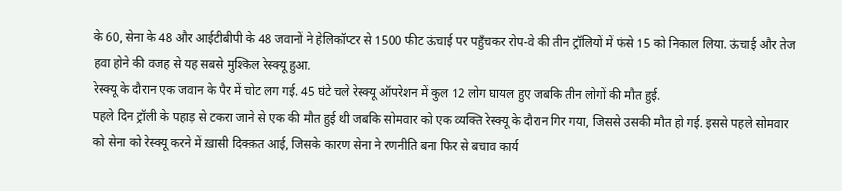के 60, सेना के 48 और आईटीबीपी के 48 जवानों ने हेलिकॉप्टर से 1500 फीट ऊंचाई पर पहुँचकर रोप-वे की तीन ट्रॉलियों में फंसे 15 को निकाल लिया. ऊंचाई और तेज हवा होने की वजह से यह सबसे मुश्किल रेस्क्यू हुआ.
रेस्क्यू के दौरान एक जवान के पैर में चोट लग गई. 45 घंटे चले रेस्क्यू ऑपरेशन में कुल 12 लोग घायल हुए जबकि तीन लोगों की मौत हुई.
पहले दिन ट्रॉली के पहाड़ से टकरा जाने से एक की मौत हुई थी जबकि सोमवार को एक व्यक्ति रेस्क्यू के दौरान गिर गया, जिससे उसकी मौत हो गई. इससे पहले सोमवार को सेना को रेस्क्यू करने में ख़ासी दिक्क़त आई, जिसके कारण सेना ने रणनीति बना फिर से बचाव कार्य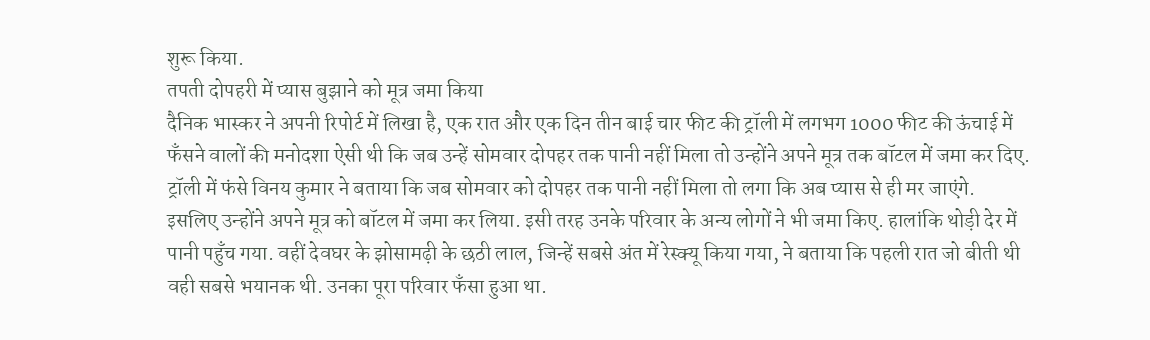शुरू किया.
तपती दोपहरी में प्यास बुझाने को मूत्र जमा किया
दैनिक भास्कर ने अपनी रिपोर्ट में लिखा है, एक रात और एक दिन तीन बाई चार फीट की ट्रॉली में लगभग 1000 फीट की ऊंचाई में फँसने वालों की मनोदशा ऐसी थी कि जब उन्हें सोमवार दोपहर तक पानी नहीं मिला तो उन्होंने अपने मूत्र तक बॉटल में जमा कर दिए. ट्रॉली में फंसे विनय कुमार ने बताया कि जब सोमवार को दोपहर तक पानी नहीं मिला तो लगा कि अब प्यास से ही मर जाएंगे.
इसलिए उन्होंने अपने मूत्र को बॉटल में जमा कर लिया. इसी तरह उनके परिवार के अन्य लोगों ने भी जमा किए. हालांकि थोड़ी देर में पानी पहुँच गया. वहीं देवघर के झोसामढ़ी के छठी लाल, जिन्हें सबसे अंत में रेस्क्यू किया गया, ने बताया कि पहली रात जो बीती थी वही सबसे भयानक थी. उनका पूरा परिवार फँसा हुआ था.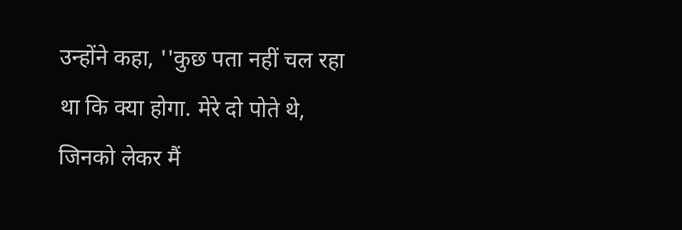उन्होंने कहा, ''कुछ पता नहीं चल रहा था कि क्या होगा. मेरे दो पोते थे, जिनको लेकर मैं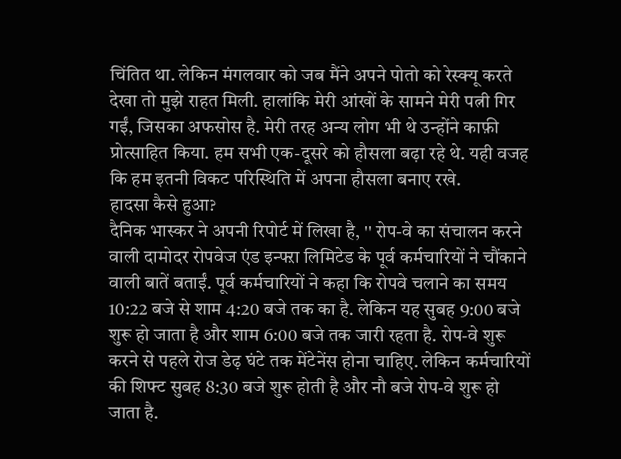चिंतित था. लेकिन मंगलवार को जब मैंने अपने पोतो को रेस्क्यू करते देखा तो मुझे राहत मिली. हालांकि मेरी आंखों के सामने मेरी पत्नी गिर गईं, जिसका अफसोस है. मेरी तरह अन्य लोग भी थे उन्होंने काफ़ी प्रोत्साहित किया. हम सभी एक-दूसरे को हौसला बढ़ा रहे थे. यही वजह कि हम इतनी विकट परिस्थिति में अपना हौसला बनाए रखे.
हादसा कैसे हुआ?
दैनिक भास्कर ने अपनी रिपोर्ट में लिखा है, '' रोप-वे का संचालन करने वाली दामोदर रोपवेज एंड इन्फ्ऱा लिमिटेड के पूर्व कर्मचारियों ने चौंकाने वाली बातें बताईं. पूर्व कर्मचारियों ने कहा कि रोपवे चलाने का समय 10:22 बजे से शाम 4:20 बजे तक का है. लेकिन यह सुबह 9:00 बजे शुरू हो जाता है और शाम 6:00 बजे तक जारी रहता है. रोप-वे शुरू करने से पहले रोज डेढ़ घंटे तक मेंटेनेंस होना चाहिए. लेकिन कर्मचारियों की शिफ्ट सुबह 8:30 बजे शुरू होती है और नौ बजे रोप-वे शुरू हो जाता है.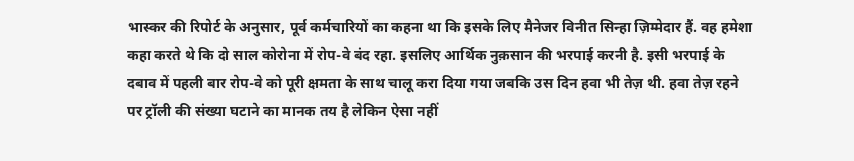भास्कर की रिपोर्ट के अनुसार, पूर्व कर्मचारियों का कहना था कि इसके लिए मैनेजर विनीत सिन्हा ज़िम्मेदार हैं. वह हमेशा कहा करते थे कि दो साल कोरोना में रोप-वे बंद रहा. इसलिए आर्थिक नुक़सान की भरपाई करनी है. इसी भरपाई के दबाव में पहली बार रोप-वे को पूरी क्षमता के साथ चालू करा दिया गया जबकि उस दिन हवा भी तेज़ थी. हवा तेज़ रहने पर ट्रॉली की संख्या घटाने का मानक तय है लेकिन ऐसा नहीं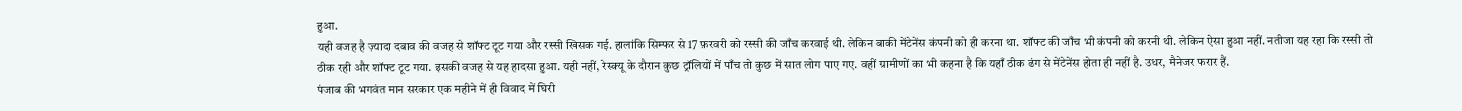हुआ.
यही वजह है ज़्यादा दबाव की वजह से शॉफ्ट टूट गया और रस्सी खिसक गई. हालांकि सिम्फर से 17 फ़रवरी को रस्सी की जाँच करवाई थी. लेकिन बाकी मेंटेनेंस कंपनी को ही करना था. शॉफ्ट की जाँच भी कंपनी को करनी थी. लेकिन ऐसा हुआ नहीं. नतीजा यह रहा कि रस्सी तो ठीक रही और शॉफ्ट टूट गया. इसकी वजह से यह हादसा हुआ. यही नहीं, रेस्क्यू के दौरान कुछ ट्रॉलियों में पाँच तो कुछ में सात लोग पाए गए. वहीं ग्रामीणों का भी कहना है कि यहाँ ठीक ढंग से मेंटेनेंस होता ही नहीं है. उधर, मैनेजर फरार हैं.
पंजाब की भगवंत मान सरकार एक महीने में ही विवाद में घिरी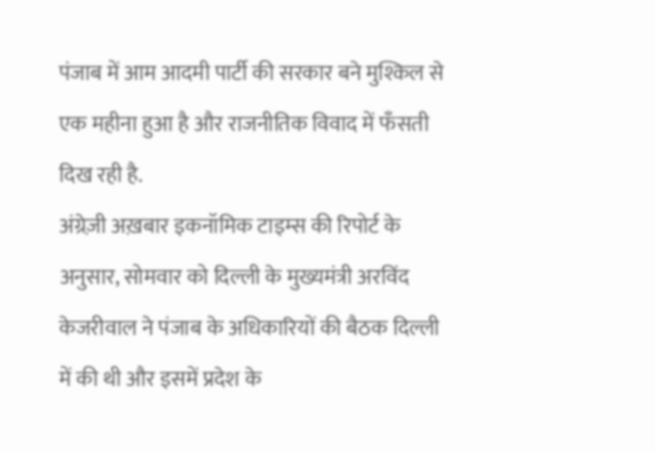पंजाब में आम आदमी पार्टी की सरकार बने मुश्किल से एक महीना हुआ है और राजनीतिक विवाद में फँसती दिख रही है.
अंग्रेज़ी अख़बार इकनॉमिक टाइम्स की रिपोर्ट के अनुसार, सोमवार को दिल्ली के मुख्यमंत्री अरविंद केजरीवाल ने पंजाब के अधिकारियों की बैठक दिल्ली में की थी और इसमें प्रदेश के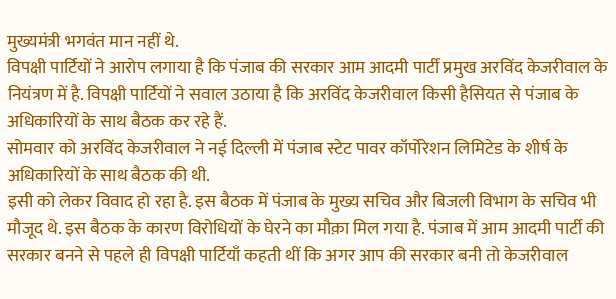मुख्यमंत्री भगवंत मान नहीं थे.
विपक्षी पार्टियों ने आरोप लगाया है कि पंजाब की सरकार आम आदमी पार्टी प्रमुख अरविंद केजरीवाल के नियंत्रण में है. विपक्षी पार्टियों ने सवाल उठाया है कि अरविंद केजरीवाल किसी हैसियत से पंजाब के अधिकारियों के साथ बैठक कर रहे हैं.
सोमवार को अरविंद केजरीवाल ने नई दिल्ली में पंजाब स्टेट पावर कॉर्पोरेशन लिमिटेड के शीर्ष के अधिकारियों के साथ बैठक की थी.
इसी को लेकर विवाद हो रहा है. इस बैठक में पंजाब के मुख्य सचिव और बिजली विभाग के सचिव भी मौजूद थे. इस बैठक के कारण विरोधियों के घेरने का मौक़ा मिल गया है. पंजाब में आम आदमी पार्टी की सरकार बनने से पहले ही विपक्षी पार्टियाँ कहती थीं कि अगर आप की सरकार बनी तो केजरीवाल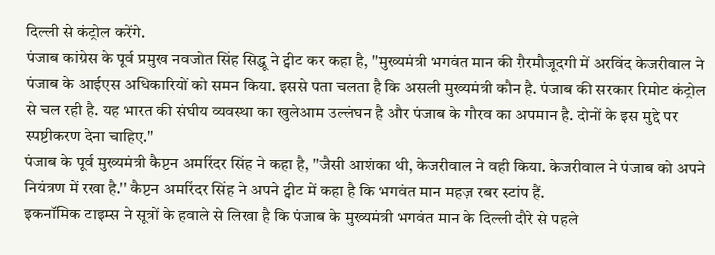दिल्ली से कंट्रोल करेंगे.
पंजाब कांग्रेस के पूर्व प्रमुख नवजोत सिंह सिद्धू ने ट्वीट कर कहा है, ''मुख्यमंत्री भगवंत मान की ग़ैरमौजूदगी में अरविंद केजरीवाल ने पंजाब के आईएस अधिकारियों को समन किया. इससे पता चलता है कि असली मुख्यमंत्री कौन है. पंजाब की सरकार रिमोट कंट्रोल से चल रही है. यह भारत की संघीय व्यवस्था का खुलेआम उल्लंघन है और पंजाब के गौरव का अपमान है. दोनों के इस मुद्दे पर स्पष्टीकरण देना चाहिए.''
पंजाब के पूर्व मुख्यमंत्री कैप्टन अमरिंदर सिंह ने कहा है, ''जैसी आशंका थी, केजरीवाल ने वही किया. केजरीवाल ने पंजाब को अपने नियंत्रण में रखा है.'' कैप्टन अमरिंदर सिंह ने अपने ट्वीट में कहा है कि भगवंत मान महज़ रबर स्टांप हैं.
इकनॉमिक टाइम्स ने सूत्रों के हवाले से लिखा है कि पंजाब के मुख्यमंत्री भगवंत मान के दिल्ली दौरे से पहले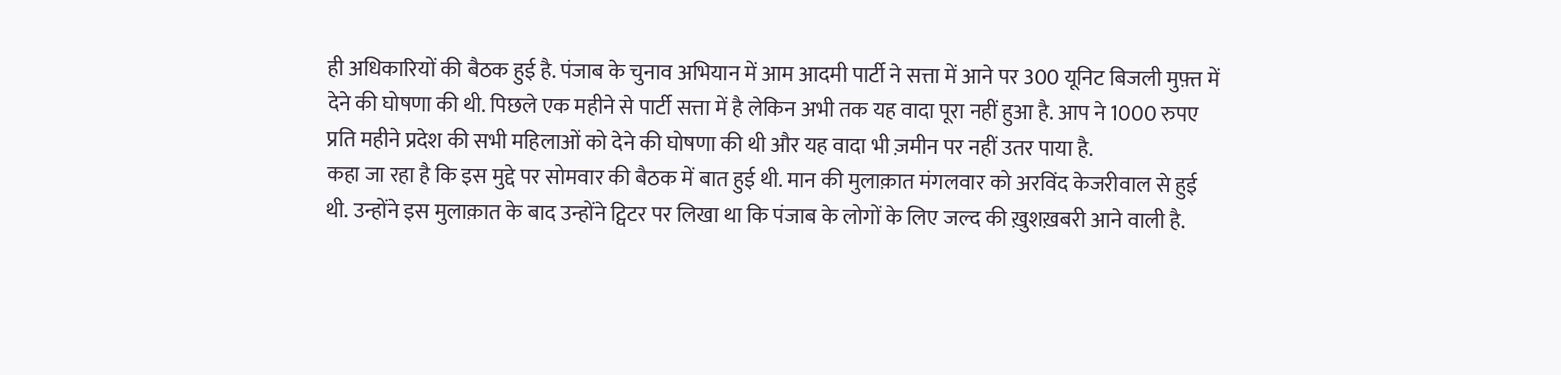ही अधिकारियों की बैठक हुई है. पंजाब के चुनाव अभियान में आम आदमी पार्टी ने सत्ता में आने पर 300 यूनिट बिजली मुफ़्त में देने की घोषणा की थी. पिछले एक महीने से पार्टी सत्ता में है लेकिन अभी तक यह वादा पूरा नहीं हुआ है. आप ने 1000 रुपए प्रति महीने प्रदेश की सभी महिलाओं को देने की घोषणा की थी और यह वादा भी ज़मीन पर नहीं उतर पाया है.
कहा जा रहा है कि इस मुद्दे पर सोमवार की बैठक में बात हुई थी. मान की मुलाक़ात मंगलवार को अरविंद केजरीवाल से हुई थी. उन्होंने इस मुलाक़ात के बाद उन्होंने ट्विटर पर लिखा था कि पंजाब के लोगों के लिए जल्द की ख़ुशख़बरी आने वाली है.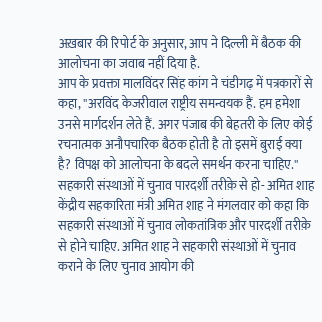अख़बार की रिपोर्ट के अनुसार, आप ने दिल्ली में बैठक की आलोचना का जवाब नहीं दिया है.
आप के प्रवक्ता मालविंदर सिंह कांग ने चंडीगढ़ में पत्रकारों से कहा, ''अरविंद केजरीवाल राष्ट्रीय समन्वयक हैं. हम हमेशा उनसे मार्गदर्शन लेते हैं. अगर पंजाब की बेहतरी के लिए कोई रचनात्मक अनौपचारिक बैठक होती है तो इसमें बुराई क्या है? विपक्ष को आलोचना के बदले समर्थन करना चाहिए.''
सहकारी संस्थाओं में चुनाव पारदर्शी तरीक़े से हो- अमित शाह
केंद्रीय सहकारिता मंत्री अमित शाह ने मंगलवार को कहा कि सहकारी संस्थाओं में चुनाव लोकतांत्रिक और पारदर्शी तरीक़े से होने चाहिए. अमित शाह ने सहकारी संस्थाओं में चुनाव कराने के लिए चुनाव आयोग की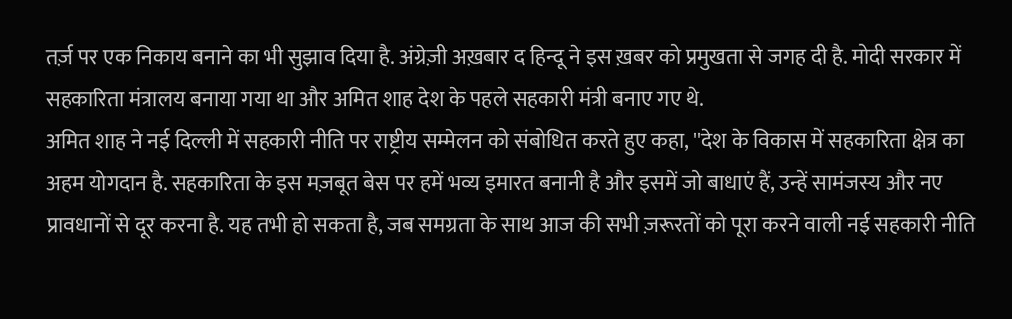तर्ज़ पर एक निकाय बनाने का भी सुझाव दिया है. अंग्रेज़ी अख़बार द हिन्दू ने इस ख़बर को प्रमुखता से जगह दी है. मोदी सरकार में सहकारिता मंत्रालय बनाया गया था और अमित शाह देश के पहले सहकारी मंत्री बनाए गए थे.
अमित शाह ने नई दिल्ली में सहकारी नीति पर राष्ट्रीय सम्मेलन को संबोधित करते हुए कहा, ''देश के विकास में सहकारिता क्षेत्र का अहम योगदान है. सहकारिता के इस मज़बूत बेस पर हमें भव्य इमारत बनानी है और इसमें जो बाधाएं हैं, उन्हें सामंजस्य और नए प्रावधानों से दूर करना है. यह तभी हो सकता है, जब समग्रता के साथ आज की सभी ज़रूरतों को पूरा करने वाली नई सहकारी नीति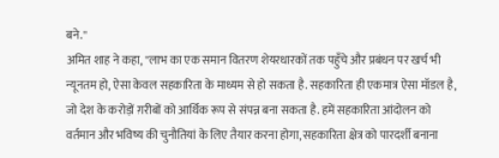बने.''
अमित शाह ने कहा, ''लाभ का एक समान वितरण शेयरधारकों तक पहुँचे और प्रबंधन पर खर्च भी न्यूनतम हो, ऐसा केवल सहकारिता के माध्यम से हो सकता है. सहकारिता ही एकमात्र ऐसा मॉडल है, जो देश के करोड़ों ग़रीबों को आर्थिक रूप से संपन्न बना सकता है. हमें सहकारिता आंदोलन को वर्तमान और भविष्य की चुनौतियां के लिए तैयार करना होगा, सहकारिता क्षेत्र को पारदर्शी बनाना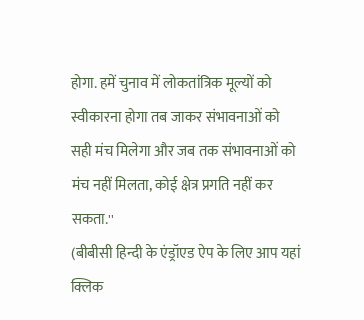होगा. हमें चुनाव में लोकतांत्रिक मूल्यों को स्वीकारना होगा तब जाकर संभावनाओं को सही मंच मिलेगा और जब तक संभावनाओं को मंच नहीं मिलता, कोई क्षेत्र प्रगति नहीं कर सकता.''
(बीबीसी हिन्दी के एंड्रॉएड ऐप के लिए आप यहां क्लिक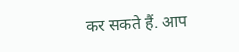कर सकते हैं. आप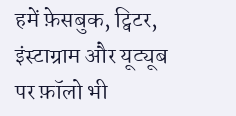हमें फ़ेसबुक, ट्विटर, इंस्टाग्राम और यूट्यूब पर फ़ॉलो भी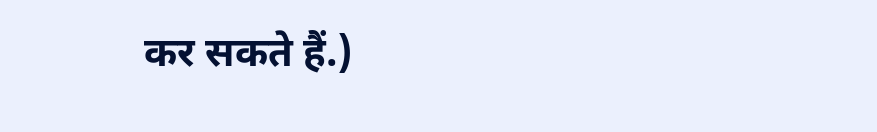कर सकते हैं.)